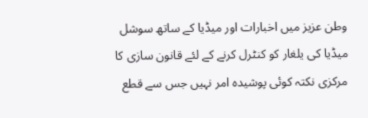وطن عزیز میں اخبارات اور میڈیا کے ساتھ سوشل میڈیا کی یلغار کو کنٹرل کرنے کے لئے قانون سازی کا مرکزی نکتہ کوئی پوشیدہ امر نہیں جس سے قطع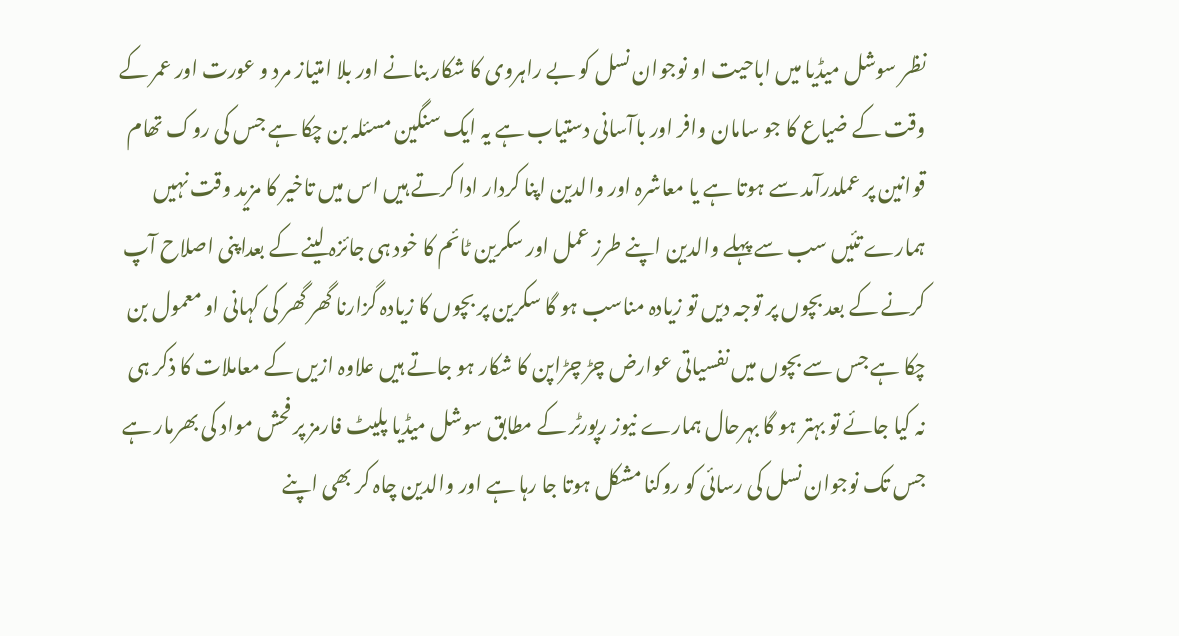نظر سوشل میڈیا میں اباحیت او نوجوان نسل کو بے راہروی کا شکار بنانے اور بلا امتیاز مرد و عورت اور عمر کے وقت کے ضیاع کا جو سامان وافر اور باآسانی دستیاب ہے یہ ایک سنگین مسئلہ بن چکا ہے جس کی روک تھام قوانین پر عملدرآمد سے ہوتا ہے یا معاشرہ اور والدین اپنا کردار ادا کرتے ہیں اس میں تاخیر کا مزید وقت نہیں ہمارے تئیں سب سے پہلے والدین اپنے طرز عمل اور سکرین ٹائم کا خود ہی جائزہ لینے کے بعداپنی اصلاح آپ کرنے کے بعد بچوں پر توجہ دیں تو زیادہ مناسب ہو گا سکرین پر بچوں کا زیادہ گزارنا گھر گھر کی کہانی او معمول بن چکا ہے جس سے بچوں میں نفسیاتی عوارض چڑ چڑاپن کا شکار ہو جاتے ہیں علاوہ ازیں کے معاملات کا ذکر ہی نہ کیا جائے تو بہتر ہو گا بہرحال ہمارے نیوز رپورٹر کے مطابق سوشل میڈیا پلیٹ فارمز پر فحش مواد کی بھرمار ہے جس تک نوجوان نسل کی رسائی کو روکنا مشکل ہوتا جا رہا ہے اور والدین چاہ کر بھی اپنے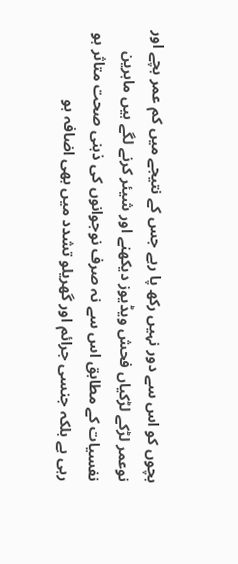بچوں کو اس سے دور نہیں رکھ پا رہے جس کے نتیجے میں کم عمر بچے اور نوعمر لڑکے لڑکیاں فحش ویڈیوز دیکھنے اور شیئر کرنے لگے ہیں ماہرین نفسیات کے مطابق اس سے نہ صرف نوجوانوں کی ذہنی صحت متاثر ہو رہی ہے بلکہ جنسی جرائم اور گھریلو تشدد میں بھی اضافہ ہو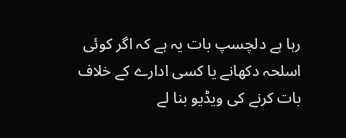رہا ہے دلچسپ بات یہ ہے کہ اگر کوئی اسلحہ دکھانے یا کسی ادارے کے خلاف بات کرنے کی ویڈیو بنا لے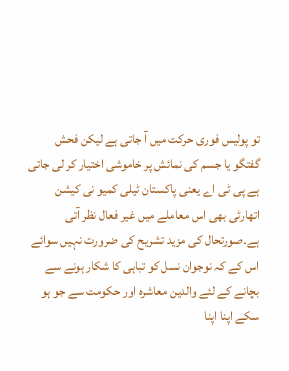تو پولیس فوری حرکت میں آ جاتی ہے لیکن فحش گفتگو یا جسم کی نمائش پر خاموشی اختیار کر لی جاتی ہے پی ٹی اے یعنی پاکستان ٹیلی کمیو نی کیشن اتھارٹی بھی اس معاملے میں غیر فعال نظر آتی ہے۔صورتحال کی مزید تشریح کی ضرورت نہیں سوائے اس کے کہ نوجوان نسل کو تباہی کا شکار ہونے سے بچانے کے لئے والدین معاشرہ اور حکومت سے جو ہو سکے اپنا اپنا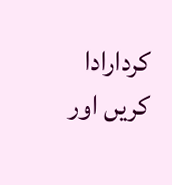کردارادا کریں اور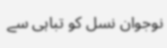نوجوان نسل کو تباہی سے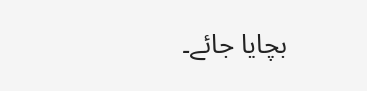بچایا جائے۔